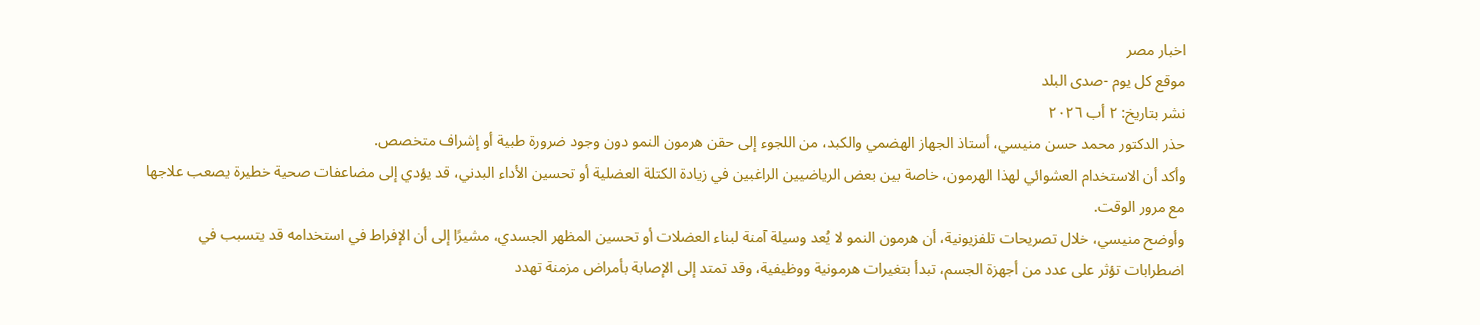اخبار مصر
موقع كل يوم -صدى البلد
نشر بتاريخ: ٢ أب ٢٠٢٦
حذر الدكتور محمد حسن منيسي، أستاذ الجهاز الهضمي والكبد، من اللجوء إلى حقن هرمون النمو دون وجود ضرورة طبية أو إشراف متخصص.
وأكد أن الاستخدام العشوائي لهذا الهرمون، خاصة بين بعض الرياضيين الراغبين في زيادة الكتلة العضلية أو تحسين الأداء البدني، قد يؤدي إلى مضاعفات صحية خطيرة يصعب علاجها مع مرور الوقت.
وأوضح منيسي، خلال تصريحات تلفزيونية، أن هرمون النمو لا يُعد وسيلة آمنة لبناء العضلات أو تحسين المظهر الجسدي، مشيرًا إلى أن الإفراط في استخدامه قد يتسبب في اضطرابات تؤثر على عدد من أجهزة الجسم، تبدأ بتغيرات هرمونية ووظيفية، وقد تمتد إلى الإصابة بأمراض مزمنة تهدد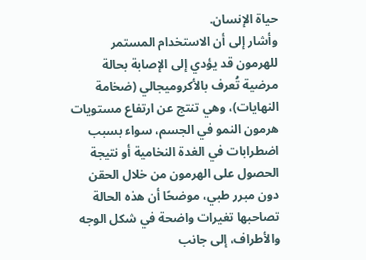حياة الإنسان.
وأشار إلى أن الاستخدام المستمر للهرمون قد يؤدي إلى الإصابة بحالة مرضية تُعرف بالأكروميجالي (ضخامة النهايات)، وهي تنتج عن ارتفاع مستويات هرمون النمو في الجسم، سواء بسبب اضطرابات في الغدة النخامية أو نتيجة الحصول على الهرمون من خلال الحقن دون مبرر طبي، موضحًا أن هذه الحالة تصاحبها تغيرات واضحة في شكل الوجه والأطراف، إلى جانب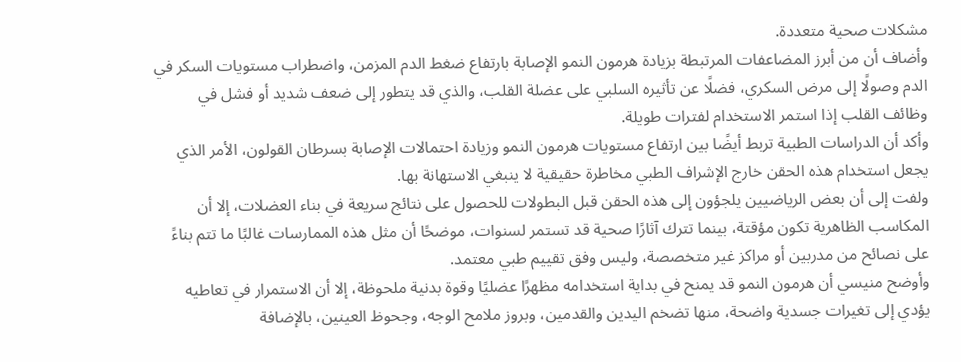مشكلات صحية متعددة.
وأضاف أن من أبرز المضاعفات المرتبطة بزيادة هرمون النمو الإصابة بارتفاع ضغط الدم المزمن، واضطراب مستويات السكر في الدم وصولًا إلى مرض السكري، فضلًا عن تأثيره السلبي على عضلة القلب، والذي قد يتطور إلى ضعف شديد أو فشل في وظائف القلب إذا استمر الاستخدام لفترات طويلة.
وأكد أن الدراسات الطبية تربط أيضًا بين ارتفاع مستويات هرمون النمو وزيادة احتمالات الإصابة بسرطان القولون، الأمر الذي يجعل استخدام هذه الحقن خارج الإشراف الطبي مخاطرة حقيقية لا ينبغي الاستهانة بها.
ولفت إلى أن بعض الرياضيين يلجؤون إلى هذه الحقن قبل البطولات للحصول على نتائج سريعة في بناء العضلات، إلا أن المكاسب الظاهرية تكون مؤقتة، بينما تترك آثارًا صحية قد تستمر لسنوات، موضحًا أن مثل هذه الممارسات غالبًا ما تتم بناءً على نصائح من مدربين أو مراكز غير متخصصة، وليس وفق تقييم طبي معتمد.
وأوضح منيسي أن هرمون النمو قد يمنح في بداية استخدامه مظهرًا عضليًا وقوة بدنية ملحوظة، إلا أن الاستمرار في تعاطيه يؤدي إلى تغيرات جسدية واضحة، منها تضخم اليدين والقدمين، وبروز ملامح الوجه، وجحوظ العينين، بالإضافة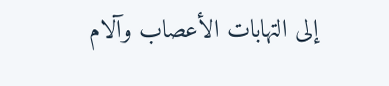إلى التهابات الأعصاب وآلام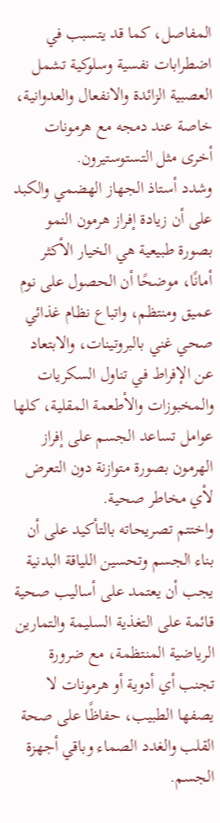المفاصل، كما قد يتسبب في اضطرابات نفسية وسلوكية تشمل العصبية الزائدة والانفعال والعدوانية، خاصة عند دمجه مع هرمونات أخرى مثل التستوستيرون.
وشدد أستاذ الجهاز الهضمي والكبد على أن زيادة إفراز هرمون النمو بصورة طبيعية هي الخيار الأكثر أمانًا، موضحًا أن الحصول على نوم عميق ومنتظم، واتباع نظام غذائي صحي غني بالبروتينات، والابتعاد عن الإفراط في تناول السكريات والمخبوزات والأطعمة المقلية، كلها عوامل تساعد الجسم على إفراز الهرمون بصورة متوازنة دون التعرض لأي مخاطر صحية.
واختتم تصريحاته بالتأكيد على أن بناء الجسم وتحسين اللياقة البدنية يجب أن يعتمد على أساليب صحية قائمة على التغذية السليمة والتمارين الرياضية المنتظمة، مع ضرورة تجنب أي أدوية أو هرمونات لا يصفها الطبيب، حفاظًا على صحة القلب والغدد الصماء وباقي أجهزة الجسم.